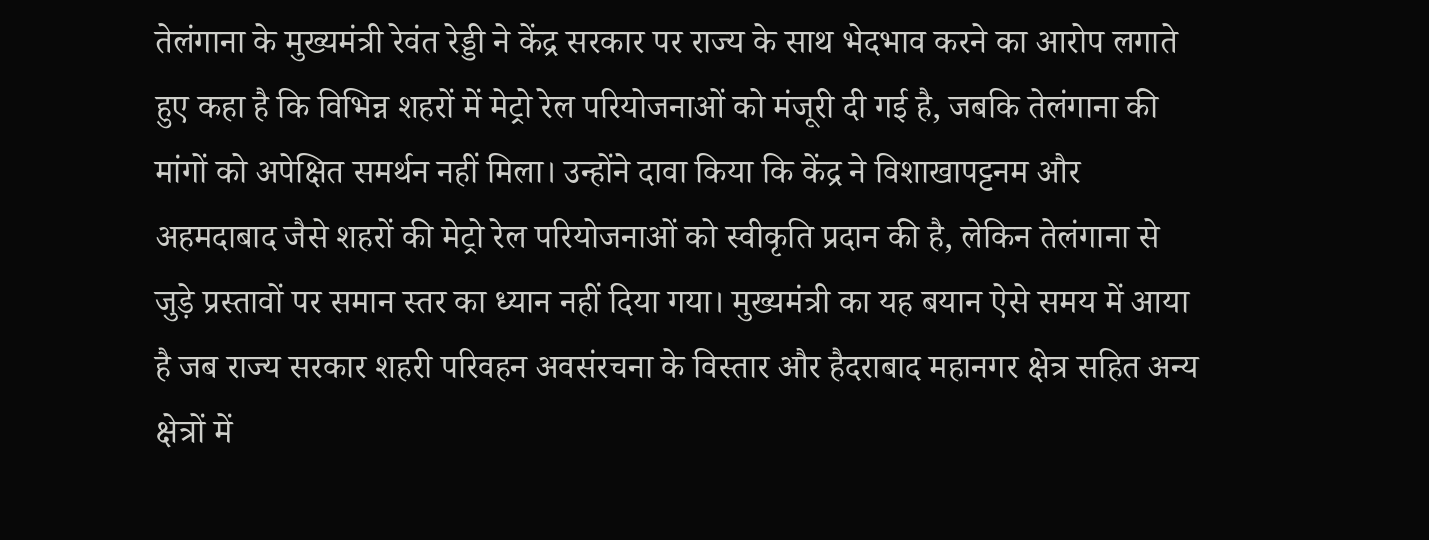तेलंगाना के मुख्यमंत्री रेवंत रेड्डी ने केंद्र सरकार पर राज्य के साथ भेदभाव करने का आरोप लगाते हुए कहा है कि विभिन्न शहरों में मेट्रो रेल परियोजनाओं को मंजूरी दी गई है, जबकि तेलंगाना की मांगों को अपेक्षित समर्थन नहीं मिला। उन्होंने दावा किया कि केंद्र ने विशाखापट्टनम और अहमदाबाद जैसे शहरों की मेट्रो रेल परियोजनाओं को स्वीकृति प्रदान की है, लेकिन तेलंगाना से जुड़े प्रस्तावों पर समान स्तर का ध्यान नहीं दिया गया। मुख्यमंत्री का यह बयान ऐसे समय में आया है जब राज्य सरकार शहरी परिवहन अवसंरचना के विस्तार और हैदराबाद महानगर क्षेत्र सहित अन्य क्षेत्रों में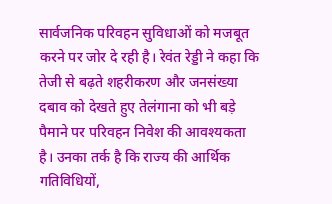सार्वजनिक परिवहन सुविधाओं को मजबूत करने पर जोर दे रही है। रेवंत रेड्डी ने कहा कि तेजी से बढ़ते शहरीकरण और जनसंख्या दबाव को देखते हुए तेलंगाना को भी बड़े पैमाने पर परिवहन निवेश की आवश्यकता है। उनका तर्क है कि राज्य की आर्थिक गतिविधियों,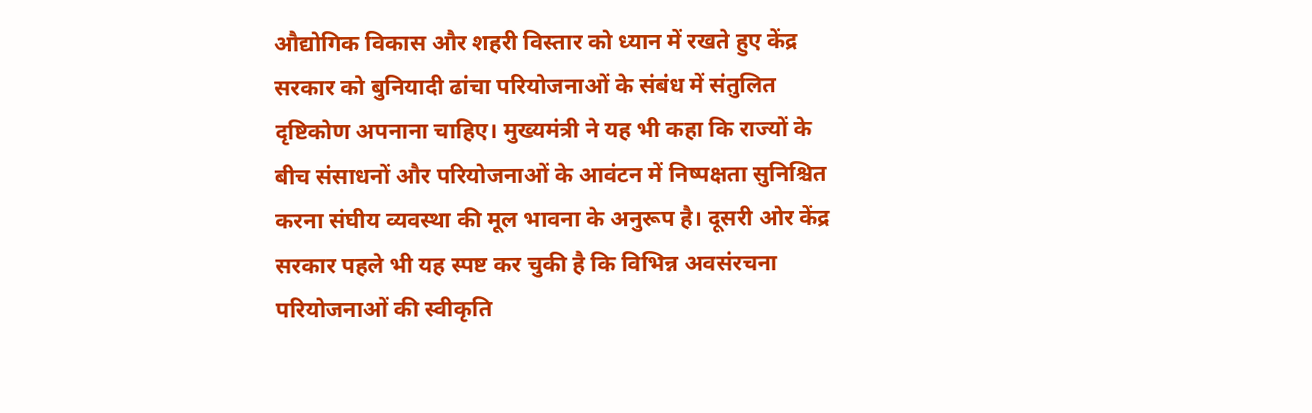औद्योगिक विकास और शहरी विस्तार को ध्यान में रखते हुए केंद्र सरकार को बुनियादी ढांचा परियोजनाओं के संबंध में संतुलित दृष्टिकोण अपनाना चाहिए। मुख्यमंत्री ने यह भी कहा कि राज्यों के बीच संसाधनों और परियोजनाओं के आवंटन में निष्पक्षता सुनिश्चित करना संघीय व्यवस्था की मूल भावना के अनुरूप है। दूसरी ओर केंद्र सरकार पहले भी यह स्पष्ट कर चुकी है कि विभिन्न अवसंरचना परियोजनाओं की स्वीकृति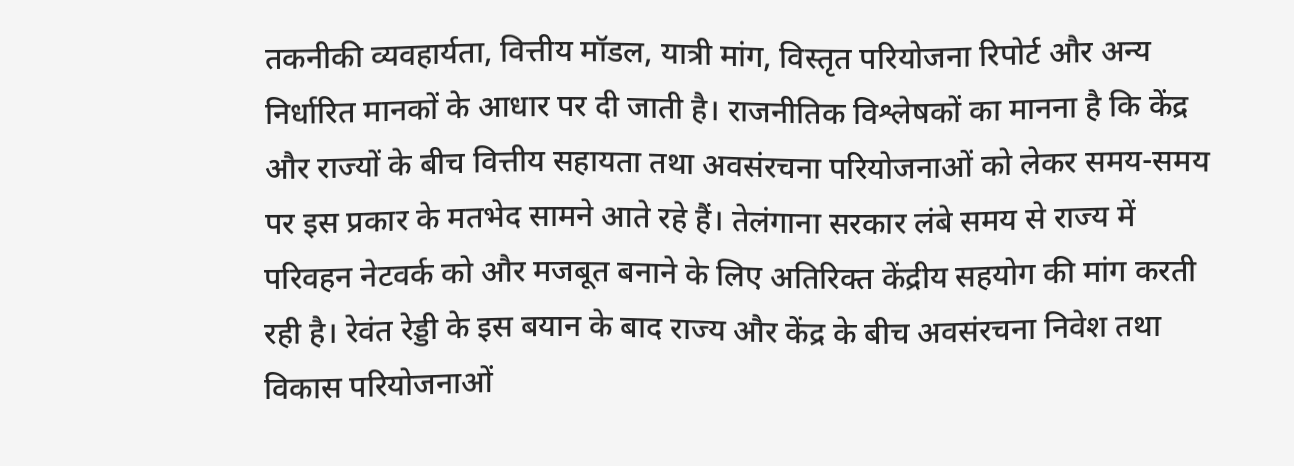तकनीकी व्यवहार्यता, वित्तीय मॉडल, यात्री मांग, विस्तृत परियोजना रिपोर्ट और अन्य निर्धारित मानकों के आधार पर दी जाती है। राजनीतिक विश्लेषकों का मानना है कि केंद्र और राज्यों के बीच वित्तीय सहायता तथा अवसंरचना परियोजनाओं को लेकर समय-समय पर इस प्रकार के मतभेद सामने आते रहे हैं। तेलंगाना सरकार लंबे समय से राज्य में परिवहन नेटवर्क को और मजबूत बनाने के लिए अतिरिक्त केंद्रीय सहयोग की मांग करती रही है। रेवंत रेड्डी के इस बयान के बाद राज्य और केंद्र के बीच अवसंरचना निवेश तथा विकास परियोजनाओं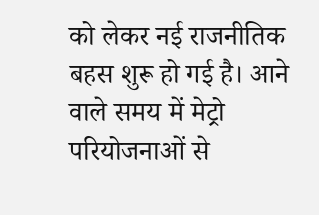को लेकर नई राजनीतिक बहस शुरू हो गई है। आने वाले समय में मेट्रो परियोजनाओं से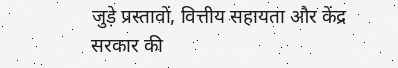जुड़े प्रस्तावों, वित्तीय सहायता और केंद्र सरकार की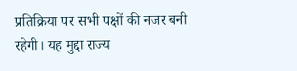प्रतिक्रिया पर सभी पक्षों की नजर बनी रहेगी। यह मुद्दा राज्य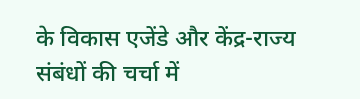के विकास एजेंडे और केंद्र-राज्य संबंधों की चर्चा में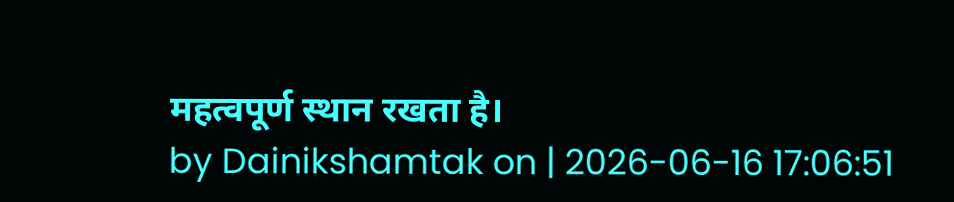महत्वपूर्ण स्थान रखता है।
by Dainikshamtak on | 2026-06-16 17:06:51